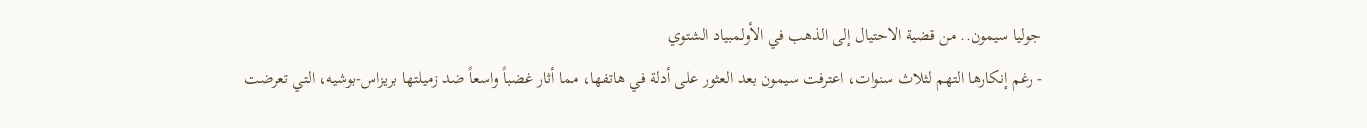جوليا سيمون.. من قضية الاحتيال إلى الذهب في الأولمبياد الشتوي
- رغم إنكارها التهم لثلاث سنوات، اعترفت سيمون بعد العثور على أدلة في هاتفها، مما أثار غضباً واسعاً ضد زميلتها بريزاس-بوشيه، التي تعرضت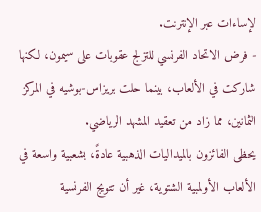لإساءات عبر الإنترنت.
- فرض الاتحاد الفرنسي للتزلج عقوبات على سيمون، لكنها شاركت في الألعاب، بينما حلت بريزاس-بوشيه في المركز الثمانين، مما زاد من تعقيد المشهد الرياضي.
يحظى الفائزون بالميداليات الذهبية عادةً، بشعبية واسعة في الألعاب الأولمبية الشتوية، غير أن تتويج الفرنسية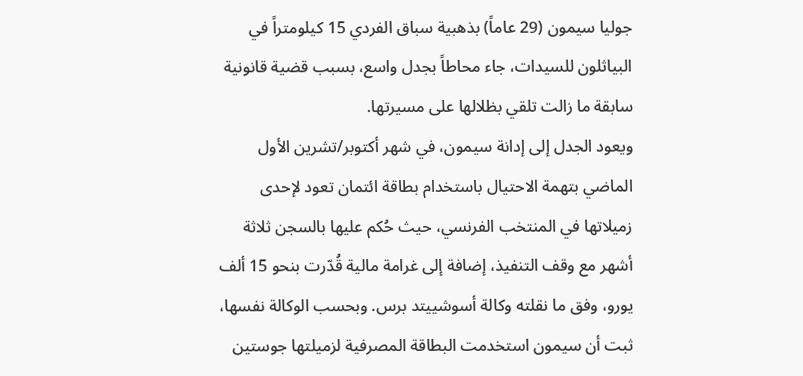جوليا سيمون (29 عاماً) بذهبية سباق الفردي 15 كيلومتراً في البياثلون للسيدات، جاء محاطاً بجدل واسع، بسبب قضية قانونية سابقة ما زالت تلقي بظلالها على مسيرتها.
ويعود الجدل إلى إدانة سيمون، في شهر أكتوبر/تشرين الأول الماضي بتهمة الاحتيال باستخدام بطاقة ائتمان تعود لإحدى زميلاتها في المنتخب الفرنسي، حيث حُكم عليها بالسجن ثلاثة أشهر مع وقف التنفيذ، إضافة إلى غرامة مالية قُدّرت بنحو 15 ألف يورو، وفق ما نقلته وكالة أسوشييتد برس. وبحسب الوكالة نفسها، ثبت أن سيمون استخدمت البطاقة المصرفية لزميلتها جوستين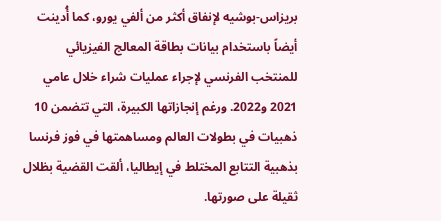بريزاس-بوشيه لإنفاق أكثر من ألفي يورو، كما أُدينت أيضاً باستخدام بيانات بطاقة المعالج الفيزيائي للمنتخب الفرنسي لإجراء عمليات شراء خلال عامي 2021 و2022. ورغم إنجازاتها الكبيرة، التي تتضمن 10 ذهبيات في بطولات العالم ومساهمتها في فوز فرنسا بذهبية التتابع المختلط في إيطاليا، ألقت القضية بظلال ثقيلة على صورتها.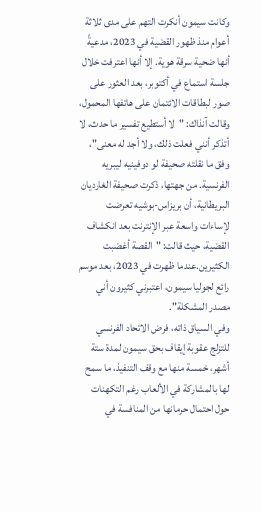وكانت سيمون أنكرت التهم على مدى ثلاثة أعوام منذ ظهور القضية في 2023، مدعيةً أنها ضحية سرقة هوية. إلا أنها اعترفت خلال جلسة استماع في أكتوبر، بعد العثور على صور لبطاقات الائتمان على هاتفها المحمول، وقالت آنذاك: "لا أستطيع تفسير ما حدث، لا أتذكر أنني فعلت ذلك، ولا أجد له معنى"، وفق ما نقلته صحيفة لو دوفينيه ليبريه الفرنسية. من جهتها، ذكرت صحيفة الغارديان البريطانية، أن بريزاس-بوشيه تعرضت لإساءات واسعة عبر الإنترنت بعد انكشاف القضية، حيث قالت: "القصة أغضبت الكثيرين.عندما ظهرت في 2023، بعد موسم رائع لجوليا سيمون، اعتبرني كثيرون أني مصدر المشكلة".
وفي السياق ذاته، فرض الاتحاد الفرنسي للتزلج عقوبة إيقاف بحق سيمون لمدة ستة أشهر، خمسة منها مع وقف التنفيذ، ما سمح لها بالمشاركة في الألعاب رغم التكهنات حول احتمال حرمانها من المنافسة في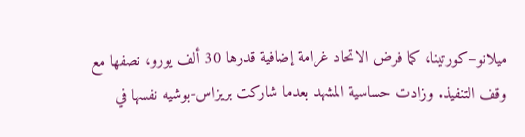ميلانو–كورتينا، كما فرض الاتحاد غرامة إضافية قدرها 30 ألف يورو، نصفها مع وقف التنفيذ. وزادت حساسية المشهد بعدما شاركت بريزاس-بوشيه نفسها في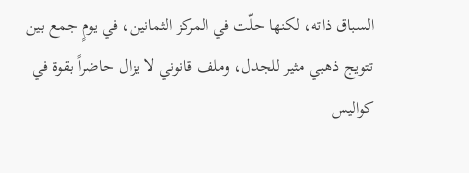السباق ذاته، لكنها حلّت في المركز الثمانين، في يومٍ جمع بين تتويج ذهبي مثير للجدل، وملف قانوني لا يزال حاضراً بقوة في كواليس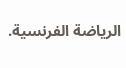الرياضة الفرنسية.